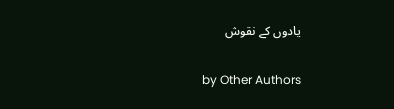یادوں کے نقوش

by Other Authors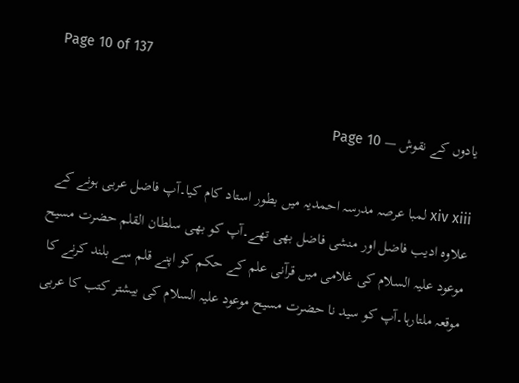Page 10 of 137

یادوں کے نقوش — Page 10

xiv xiii لمبا عرصہ مدرسہ احمدیہ میں بطور استاد کام کیا۔آپ فاضل عربی ہونے کے علاوہ ادیب فاضل اور منشی فاضل بھی تھے۔آپ کو بھی سلطان القلم حضرت مسیح موعود علیہ السلام کی غلامی میں قرآنی علم کے حکم کو اپنے قلم سے بلند کرنے کا موقعہ ملتارہا۔آپ کو سید نا حضرت مسیح موعود علیہ السلام کی بیشتر کتب کا عربی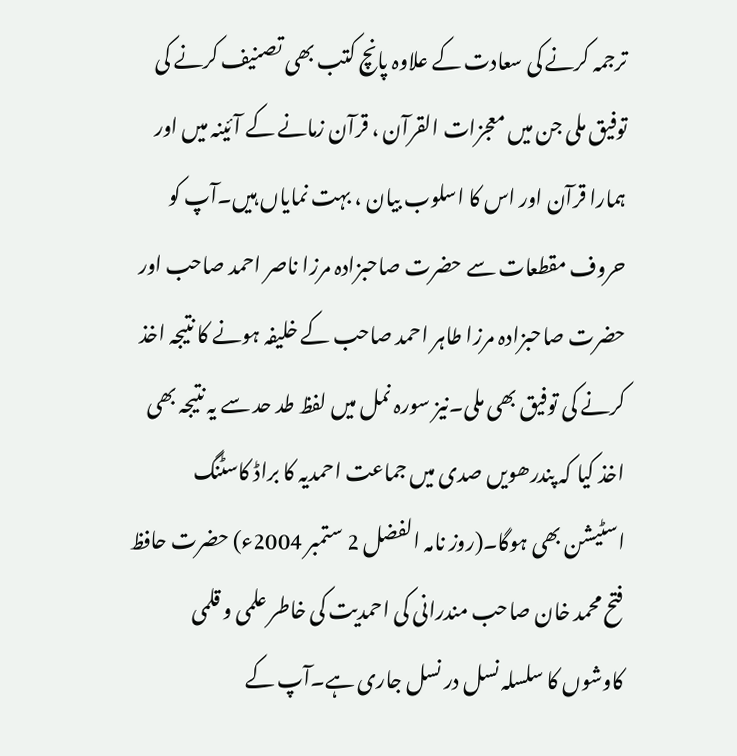ترجمہ کرنے کی سعادت کے علاوہ پانچ کتب بھی تصنیف کرنے کی توفیق ملی جن میں معجزات القرآن ، قرآن زمانے کے آئینہ میں اور ہمارا قرآن اور اس کا اسلوب بیان ، بہت نمایاں ہیں۔آپ کو حروف مقطعات سے حضرت صاحبزادہ مرزا ناصر احمد صاحب اور حضرت صاحبزادہ مرزا طاہر احمد صاحب کے خلیفہ ہونے کا نتیجہ اخذ کرنے کی توفیق بھی ملی۔نیز سورہ نمل میں لفظ طد حد سے یہ نتیجہ بھی اخذ کیا کہ پندرھویں صدی میں جماعت احمدیہ کا براڈ کاسٹنگ اسٹیشن بھی ہوگا۔(روز نامہ الفضل 2 ستمبر 2004ء) حضرت حافظ فتح محمد خان صاحب مندرانی کی احمدیت کی خاطر علمی و قلمی کاوشوں کا سلسلہ نسل در نسل جاری ہے۔آپ کے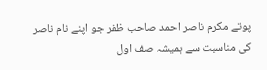پوتے مکرم ناصر احمد صاحب ظفر جو اپنے نام ناصر کی مناسبت سے ہمیشہ صف اول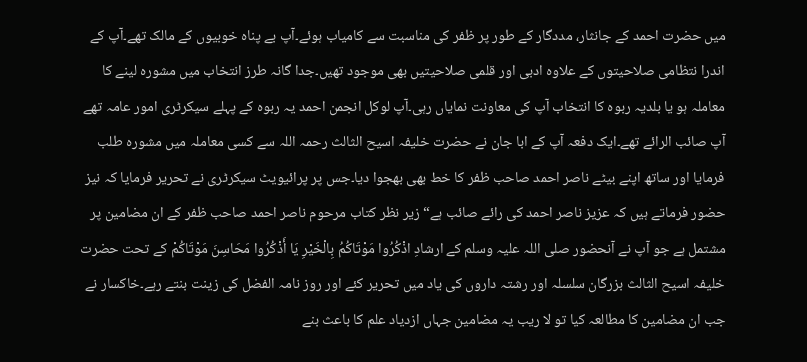میں حضرت احمد کے جانثار، مددگار کے طور پر ظفر کی مناسبت سے کامیاب ہوئے۔آپ بے پناہ خوبیوں کے مالک تھے۔آپ کے اندرا نتظامی صلاحیتوں کے علاوہ ادبی اور قلمی صلاحیتیں بھی موجود تھیں۔جدا گانہ طرز انتخاب میں مشورہ لینے کا معاملہ ہو یا بلدیہ ربوہ کا انتخاب آپ کی معاونت نمایاں رہی۔آپ لوکل انجمن احمد یہ ربوہ کے پہلے سیکرٹری امور عامہ تھے آپ صائب الرائے تھے۔ایک دفعہ آپ کے ابا جان نے حضرت خلیفہ اسیح الثالث رحمہ اللہ سے کسی معاملہ میں مشورہ طلب فرمایا اور ساتھ اپنے بیٹے ناصر احمد صاحب ظفر کا خط بھی بھجوا دیا۔جس پر پرائیویٹ سیکرٹری نے تحریر فرمایا کہ نیز حضور فرماتے ہیں کہ عزیز ناصر احمد کی رائے صائب ہے“ زیر نظر کتاب مرحوم ناصر احمد صاحب ظفر کے ان مضامین پر مشتمل ہے جو آپ نے آنحضور صلی اللہ علیہ وسلم کے ارشادِ اذْكُرُوا مَوْتَاكُمُ بِالْخَيْرِ يَا أَذْكُرُوا مَحَاسِنَ مَوْتَاكُمْ کے تحت حضرت خلیفہ اسیح الثالث بزرگان سلسلہ اور رشتہ داروں کی یاد میں تحریر کئے اور روز نامہ الفضل کی زینت بنتے رہے۔خاکسار نے جب ان مضامین کا مطالعہ کیا تو لا ریب یہ مضامین جہاں ازدیاد علم کا باعث بنے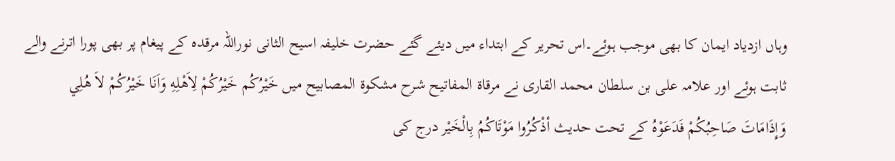وہاں ازدیاد ایمان کا بھی موجب ہوئے۔اس تحریر کے ابتداء میں دیئے گئے حضرت خلیفہ اسیح الثانی نوراللہ مرقدہ کے پیغام پر بھی پورا اترنے والے ثابت ہوئے اور علامہ علی بن سلطان محمد القاری نے مرقاۃ المفاتیح شرح مشکوۃ المصابیح میں خَيْرُكُم خَيْرُكُمْ لِاَهْلِهِ وَاَنَا خَيْرُكُمْ لاَ هُلِي وَإِذَامَاتَ صَاحِبُكُمْ فَدَعَوْهُ کے تحت حديث أذْكُرُوا مَوْتَاكُمُ بِالْخَيْر درج کی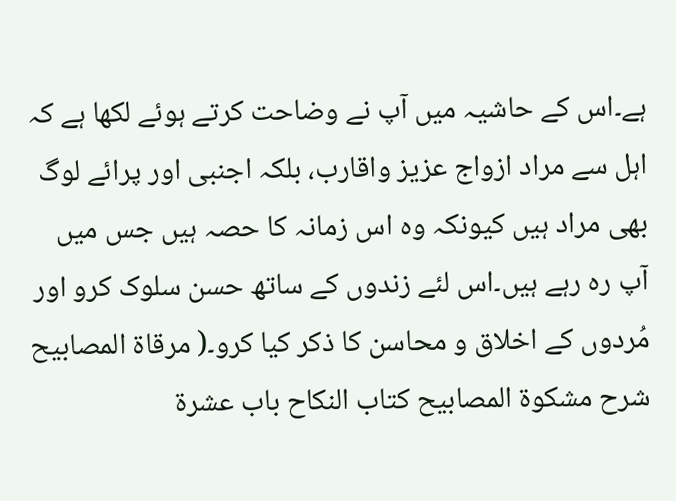ہے۔اس کے حاشیہ میں آپ نے وضاحت کرتے ہوئے لکھا ہے کہ اہل سے مراد ازواج عزیز واقارب، بلکہ اجنبی اور پرائے لوگ بھی مراد ہیں کیونکہ وہ اس زمانہ کا حصہ ہیں جس میں آپ رہ رہے ہیں۔اس لئے زندوں کے ساتھ حسن سلوک کرو اور مُردوں کے اخلاق و محاسن کا ذکر کیا کرو۔( مرقاة المصابيح شرح مشکوۃ المصابیح کتاب النکاح باب عشرة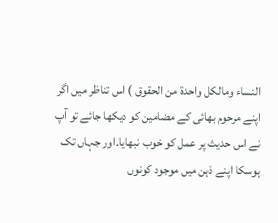النساء ومالكل واحدة من الحقوق ) اس تناظر میں اگر اپنے مرحوم بھائی کے مضامین کو دیکھا جائے تو آپ نے اس حدیث پر عمل کو خوب نبھایا۔اور جہاں تک ہوسکا اپنے ذہن میں موجود کونوں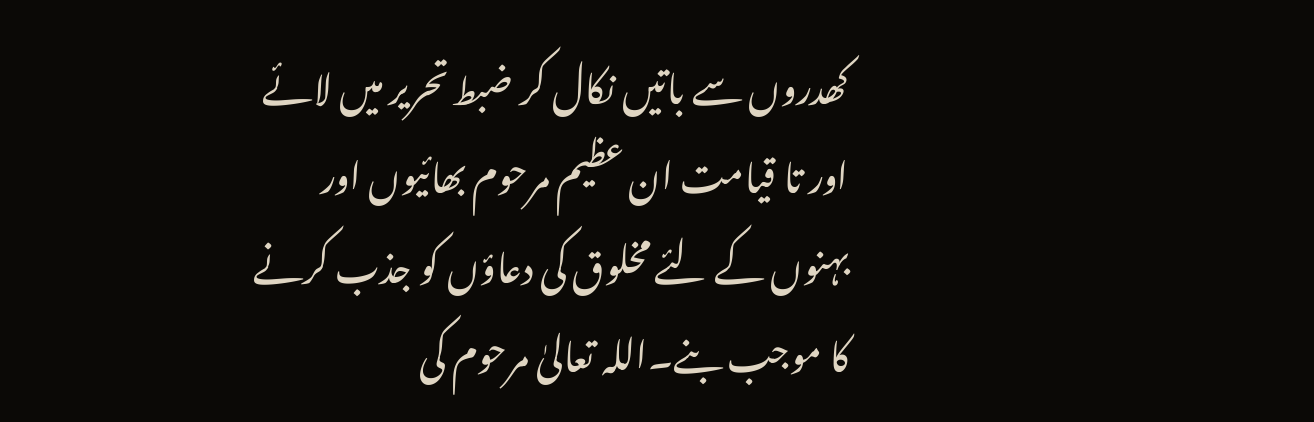کھدروں سے باتیں نکال کر ضبط تحریر میں لائے اور تا قیامت ان عظیم مرحوم بھائیوں اور بہنوں کے لئے مخلوق کی دعاؤں کو جذب کرنے کا موجب بنے۔اللہ تعالیٰ مرحوم کی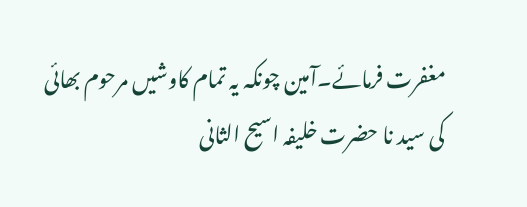مغفرت فرمائے۔آمین چونکہ یہ تمام کاوشیں مرحوم بھائی کی سید نا حضرت خلیفہ اسیح الثانی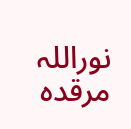نوراللہ مرقدہ